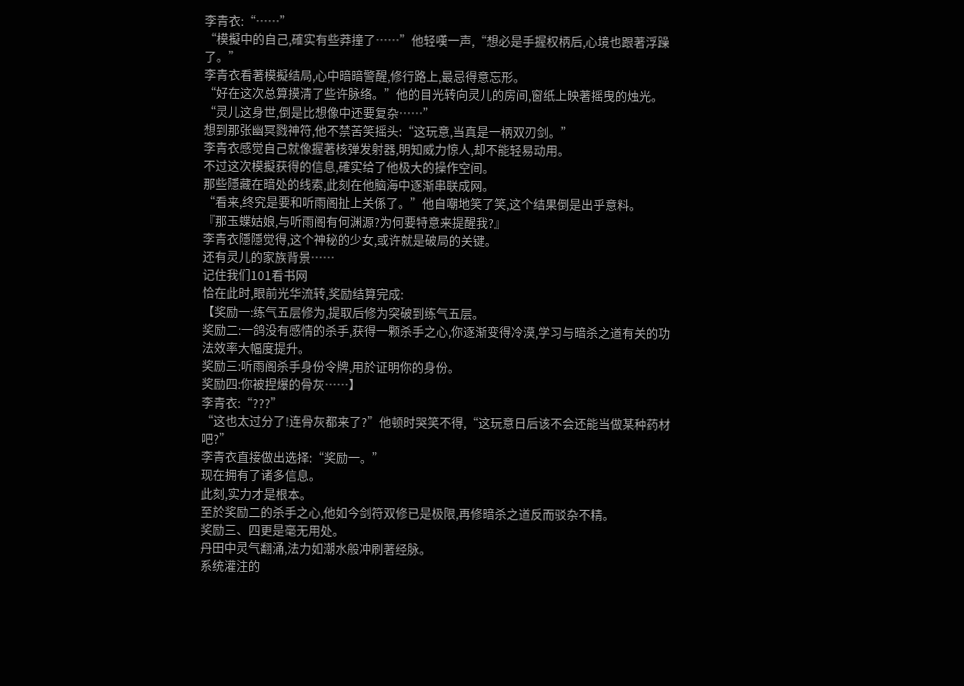李青衣:“……”
“模擬中的自己,確实有些莽撞了……”他轻嘆一声,“想必是手握权柄后,心境也跟著浮躁了。”
李青衣看著模擬结局,心中暗暗警醒,修行路上,最忌得意忘形。
“好在这次总算摸清了些许脉络。”他的目光转向灵儿的房间,窗纸上映著摇曳的烛光。
“灵儿这身世,倒是比想像中还要复杂……”
想到那张幽冥戮神符,他不禁苦笑摇头:“这玩意,当真是一柄双刃剑。”
李青衣感觉自己就像握著核弹发射器,明知威力惊人,却不能轻易动用。
不过这次模擬获得的信息,確实给了他极大的操作空间。
那些隱藏在暗处的线索,此刻在他脑海中逐渐串联成网。
“看来,终究是要和听雨阁扯上关係了。”他自嘲地笑了笑,这个结果倒是出乎意料。
『那玉蝶姑娘,与听雨阁有何渊源?为何要特意来提醒我?』
李青衣隱隱觉得,这个神秘的少女,或许就是破局的关键。
还有灵儿的家族背景……
记住我们101看书网
恰在此时,眼前光华流转,奖励结算完成:
【奖励一:练气五层修为,提取后修为突破到练气五层。
奖励二:一鸽没有感情的杀手,获得一颗杀手之心,你逐渐变得冷漠,学习与暗杀之道有关的功法效率大幅度提升。
奖励三:听雨阁杀手身份令牌,用於证明你的身份。
奖励四:你被捏爆的骨灰……】
李青衣:“???”
“这也太过分了!连骨灰都来了?”他顿时哭笑不得,“这玩意日后该不会还能当做某种药材吧?”
李青衣直接做出选择:“奖励一。”
现在拥有了诸多信息。
此刻,实力才是根本。
至於奖励二的杀手之心,他如今剑符双修已是极限,再修暗杀之道反而驳杂不精。
奖励三、四更是毫无用处。
丹田中灵气翻涌,法力如潮水般冲刷著经脉。
系统灌注的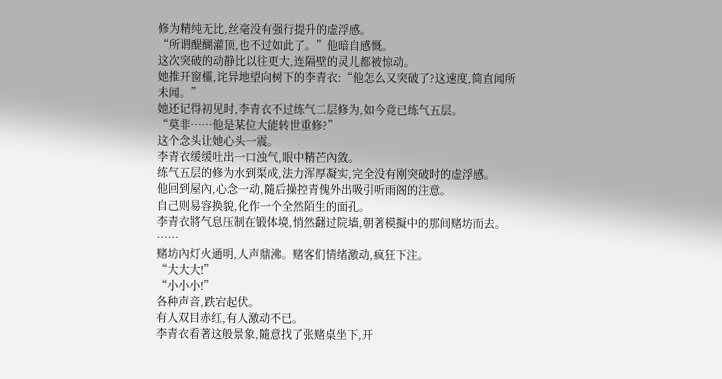修为精纯无比,丝毫没有强行提升的虚浮感。
“所谓醍醐灌顶,也不过如此了。”他暗自感慨。
这次突破的动静比以往更大,连隔壁的灵儿都被惊动。
她推开窗欞,诧异地望向树下的李青衣:“他怎么又突破了?这速度,简直闻所未闻。”
她还记得初见时,李青衣不过练气二层修为,如今竟已练气五层。
“莫非……他是某位大能转世重修?”
这个念头让她心头一震。
李青衣缓缓吐出一口浊气,眼中精芒內敛。
练气五层的修为水到渠成,法力浑厚凝实,完全没有刚突破时的虚浮感。
他回到屋內,心念一动,隨后操控青傀外出吸引听雨阁的注意。
自己则易容换貌,化作一个全然陌生的面孔。
李青衣將气息压制在锻体境,悄然翻过院墙,朝著模擬中的那间赌坊而去。
……
赌坊內灯火通明,人声鼎沸。赌客们情绪激动,疯狂下注。
“大大大!”
“小小小!”
各种声音,跌宕起伏。
有人双目赤红,有人激动不已。
李青衣看著这般景象,隨意找了张赌桌坐下,开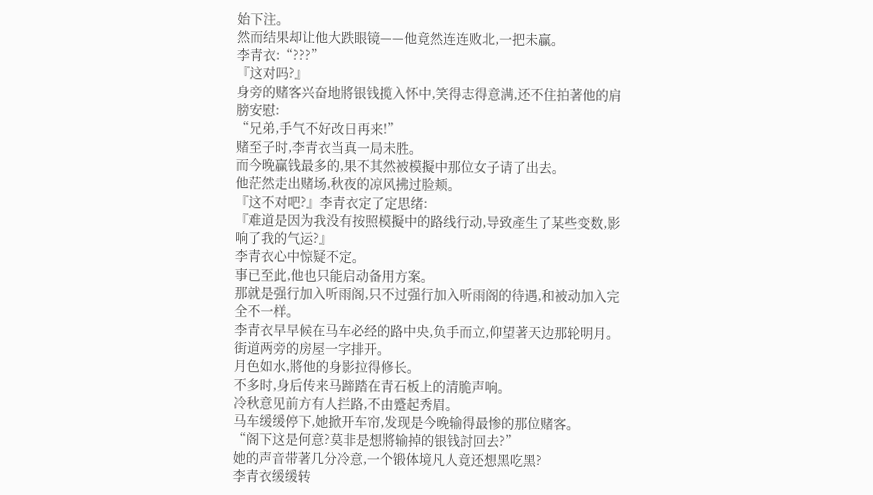始下注。
然而结果却让他大跌眼镜——他竟然连连败北,一把未贏。
李青衣:“???”
『这对吗?』
身旁的赌客兴奋地將银钱揽入怀中,笑得志得意满,还不住拍著他的肩膀安慰:
“兄弟,手气不好改日再来!”
赌至子时,李青衣当真一局未胜。
而今晚贏钱最多的,果不其然被模擬中那位女子请了出去。
他茫然走出赌场,秋夜的凉风拂过脸颊。
『这不对吧?』李青衣定了定思绪:
『难道是因为我没有按照模擬中的路线行动,导致產生了某些变数,影响了我的气运?』
李青衣心中惊疑不定。
事已至此,他也只能启动备用方案。
那就是强行加入听雨阁,只不过强行加入听雨阁的待遇,和被动加入完全不一样。
李青衣早早候在马车必经的路中央,负手而立,仰望著天边那轮明月。
街道两旁的房屋一字排开。
月色如水,將他的身影拉得修长。
不多时,身后传来马蹄踏在青石板上的清脆声响。
冷秋意见前方有人拦路,不由蹙起秀眉。
马车缓缓停下,她掀开车帘,发现是今晚输得最惨的那位赌客。
“阁下这是何意?莫非是想將输掉的银钱討回去?”
她的声音带著几分冷意,一个锻体境凡人竟还想黑吃黑?
李青衣缓缓转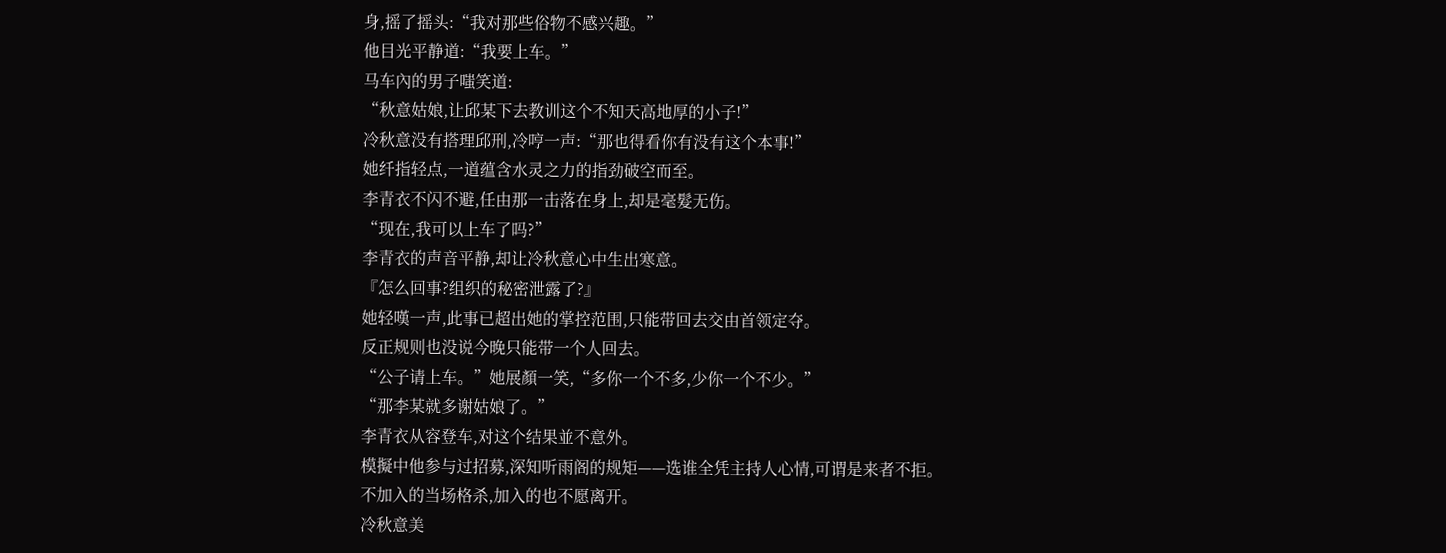身,摇了摇头:“我对那些俗物不感兴趣。”
他目光平静道:“我要上车。”
马车內的男子嗤笑道:
“秋意姑娘,让邱某下去教训这个不知天高地厚的小子!”
冷秋意没有搭理邱刑,冷哼一声:“那也得看你有没有这个本事!”
她纤指轻点,一道蕴含水灵之力的指劲破空而至。
李青衣不闪不避,任由那一击落在身上,却是毫髮无伤。
“现在,我可以上车了吗?”
李青衣的声音平静,却让冷秋意心中生出寒意。
『怎么回事?组织的秘密泄露了?』
她轻嘆一声,此事已超出她的掌控范围,只能带回去交由首领定夺。
反正规则也没说今晚只能带一个人回去。
“公子请上车。”她展顏一笑,“多你一个不多,少你一个不少。”
“那李某就多谢姑娘了。”
李青衣从容登车,对这个结果並不意外。
模擬中他参与过招募,深知听雨阁的规矩——选谁全凭主持人心情,可谓是来者不拒。
不加入的当场格杀,加入的也不愿离开。
冷秋意美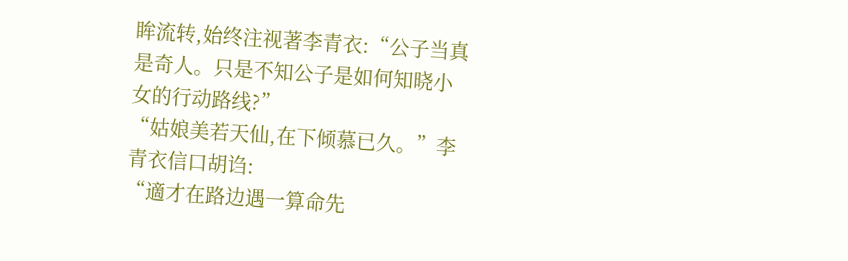眸流转,始终注视著李青衣:“公子当真是奇人。只是不知公子是如何知晓小女的行动路线?”
“姑娘美若天仙,在下倾慕已久。”李青衣信口胡诌:
“適才在路边遇一算命先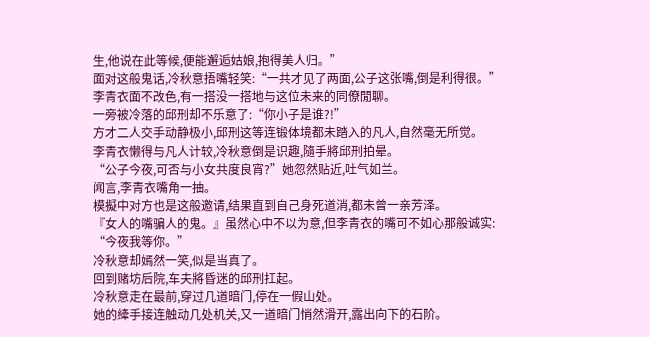生,他说在此等候,便能邂逅姑娘,抱得美人归。”
面对这般鬼话,冷秋意捂嘴轻笑:“一共才见了两面,公子这张嘴,倒是利得很。”
李青衣面不改色,有一搭没一搭地与这位未来的同僚閒聊。
一旁被冷落的邱刑却不乐意了:“你小子是谁?!”
方才二人交手动静极小,邱刑这等连锻体境都未踏入的凡人,自然毫无所觉。
李青衣懒得与凡人计较,冷秋意倒是识趣,隨手將邱刑拍晕。
“公子今夜,可否与小女共度良宵?”她忽然贴近,吐气如兰。
闻言,李青衣嘴角一抽。
模擬中对方也是这般邀请,结果直到自己身死道消,都未曾一亲芳泽。
『女人的嘴骗人的鬼。』虽然心中不以为意,但李青衣的嘴可不如心那般诚实:
“今夜我等你。”
冷秋意却嫣然一笑,似是当真了。
回到赌坊后院,车夫將昏迷的邱刑扛起。
冷秋意走在最前,穿过几道暗门,停在一假山处。
她的縴手接连触动几处机关,又一道暗门悄然滑开,露出向下的石阶。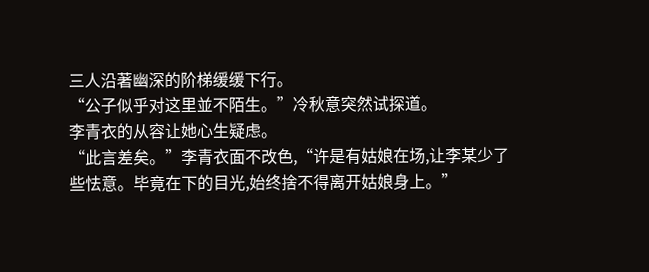三人沿著幽深的阶梯缓缓下行。
“公子似乎对这里並不陌生。”冷秋意突然试探道。
李青衣的从容让她心生疑虑。
“此言差矣。”李青衣面不改色,“许是有姑娘在场,让李某少了些怯意。毕竟在下的目光,始终捨不得离开姑娘身上。”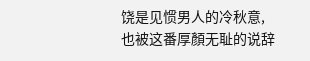饶是见惯男人的冷秋意,也被这番厚顏无耻的说辞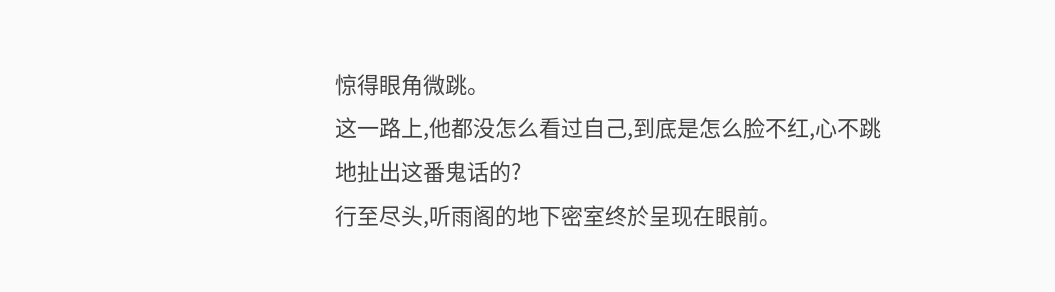惊得眼角微跳。
这一路上,他都没怎么看过自己,到底是怎么脸不红,心不跳地扯出这番鬼话的?
行至尽头,听雨阁的地下密室终於呈现在眼前。